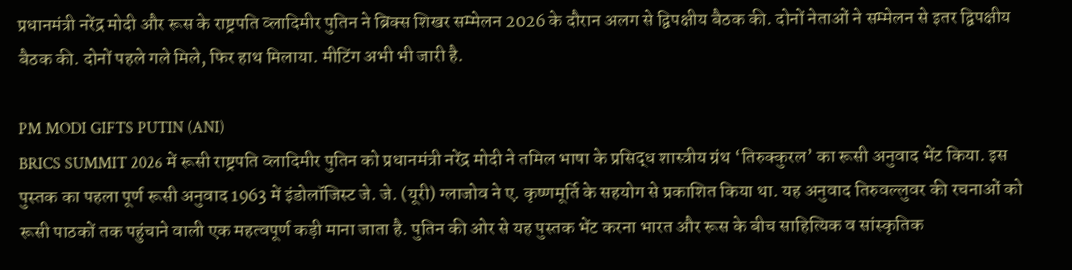प्रधानमंत्री नरेंद्र मोदी और रूस के राष्ट्रपति व्लादिमीर पुतिन ने ब्रिक्स शिखर सम्मेलन 2026 के दौरान अलग से द्विपक्षीय बैठक की. दोनों नेताओं ने सम्मेलन से इतर द्विपक्षीय बैठक की. दोनों पहले गले मिले, फिर हाथ मिलाया. मीटिंग अभी भी जारी है.

PM MODI GIFTS PUTIN (ANI)
BRICS SUMMIT 2026 में रूसी राष्ट्रपति व्लादिमीर पुतिन को प्रधानमंत्री नरेंद्र मोदी ने तमिल भाषा के प्रसिद्ध शास्त्रीय ग्रंथ ‘तिरुक्कुरल’ का रूसी अनुवाद भेंट किया. इस पुस्तक का पहला पूर्ण रूसी अनुवाद 1963 में इंडोलॉजिस्ट जे. जे. (यूरी) ग्लाजोव ने ए. कृष्णमूर्ति के सहयोग से प्रकाशित किया था. यह अनुवाद तिरुवल्लुवर की रचनाओं को रूसी पाठकों तक पहुंचाने वाली एक महत्वपूर्ण कड़ी माना जाता है. पुतिन की ओर से यह पुस्तक भेंट करना भारत और रूस के बीच साहित्यिक व सांस्कृतिक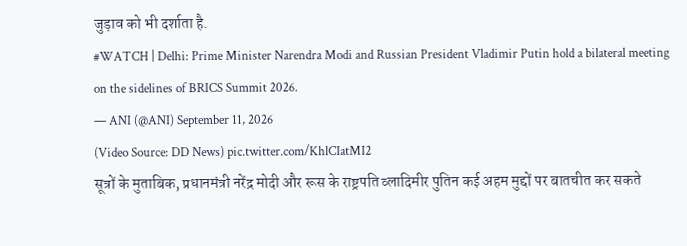जुड़ाव को भी दर्शाता है.
#WATCH | Delhi: Prime Minister Narendra Modi and Russian President Vladimir Putin hold a bilateral meeting on the sidelines of BRICS Summit 2026.
— ANI (@ANI) September 11, 2026
(Video Source: DD News) pic.twitter.com/KhlCIatMI2
सूत्रों के मुताबिक, प्रधानमंत्री नरेंद्र मोदी और रूस के राष्ट्रपति व्लादिमीर पुतिन कई अहम मुद्दों पर बातचीत कर सकते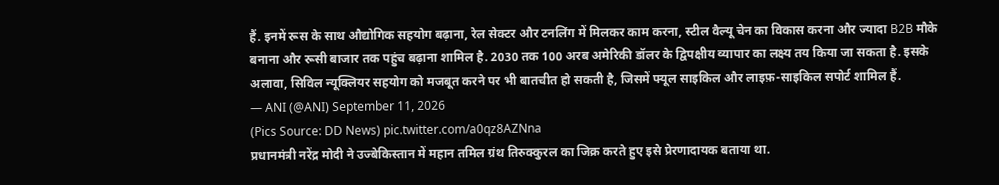हैं. इनमें रूस के साथ औद्योगिक सहयोग बढ़ाना, रेल सेक्टर और टनलिंग में मिलकर काम करना, स्टील वैल्यू चेन का विकास करना और ज्यादा B2B मौके बनाना और रूसी बाजार तक पहुंच बढ़ाना शामिल है. 2030 तक 100 अरब अमेरिकी डॉलर के द्विपक्षीय व्यापार का लक्ष्य तय किया जा सकता है. इसके अलावा, सिविल न्यूक्लियर सहयोग को मजबूत करने पर भी बातचीत हो सकती है, जिसमें फ्यूल साइकिल और लाइफ़-साइकिल सपोर्ट शामिल हैं.
— ANI (@ANI) September 11, 2026
(Pics Source: DD News) pic.twitter.com/a0qz8AZNna
प्रधानमंत्री नरेंद्र मोदी ने उज्बेकिस्तान में महान तमिल ग्रंथ तिरुक्कुरल का जिक्र करते हुए इसे प्रेरणादायक बताया था.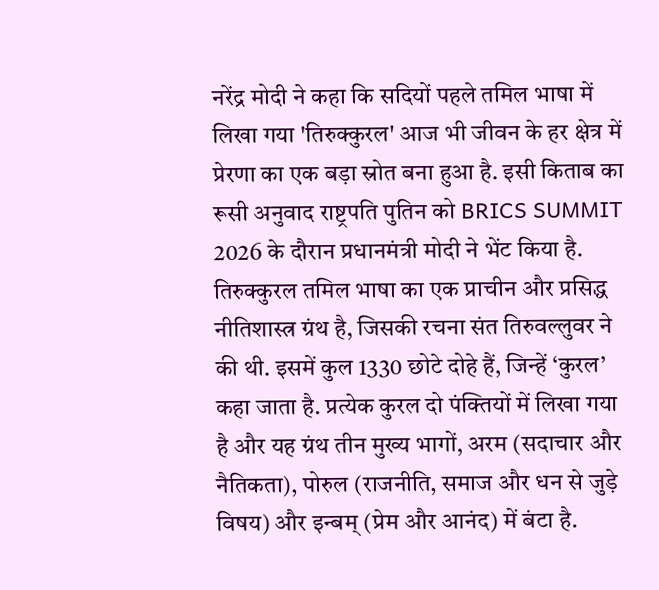नरेंद्र मोदी ने कहा कि सदियों पहले तमिल भाषा में लिखा गया 'तिरुक्कुरल' आज भी जीवन के हर क्षेत्र में प्रेरणा का एक बड़ा स्रोत बना हुआ है. इसी किताब का रूसी अनुवाद राष्ट्रपति पुतिन को BRICS SUMMIT 2026 के दौरान प्रधानमंत्री मोदी ने भेंट किया है.
तिरुक्कुरल तमिल भाषा का एक प्राचीन और प्रसिद्ध नीतिशास्त्र ग्रंथ है, जिसकी रचना संत तिरुवल्लुवर ने की थी. इसमें कुल 1330 छोटे दोहे हैं, जिन्हें ‘कुरल’ कहा जाता है. प्रत्येक कुरल दो पंक्तियों में लिखा गया है और यह ग्रंथ तीन मुख्य भागों, अरम (सदाचार और नैतिकता), पोरुल (राजनीति, समाज और धन से जुड़े विषय) और इन्बम् (प्रेम और आनंद) में बंटा है.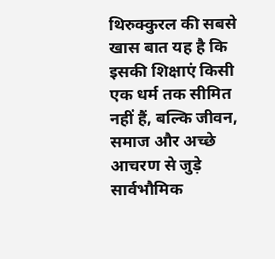थिरुक्कुरल की सबसे खास बात यह है कि इसकी शिक्षाएं किसी एक धर्म तक सीमित नहीं हैं, बल्कि जीवन, समाज और अच्छे आचरण से जुड़े सार्वभौमिक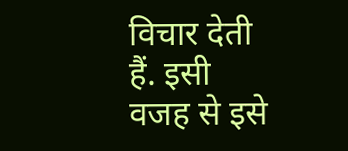विचार देती हैं. इसी वजह से इसे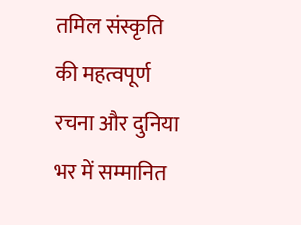तमिल संस्कृति की महत्वपूर्ण रचना और दुनिया भर में सम्मानित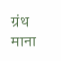ग्रंथ माना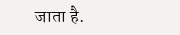जाता है.